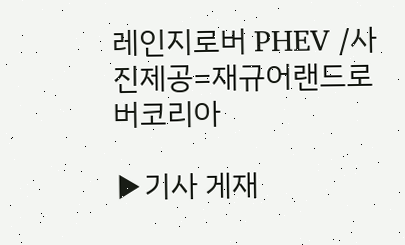레인지로버 PHEV /사진제공=재규어랜드로버코리아

▶기사 게재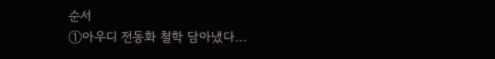순서
①아우디 전동화 철학 담아냈다...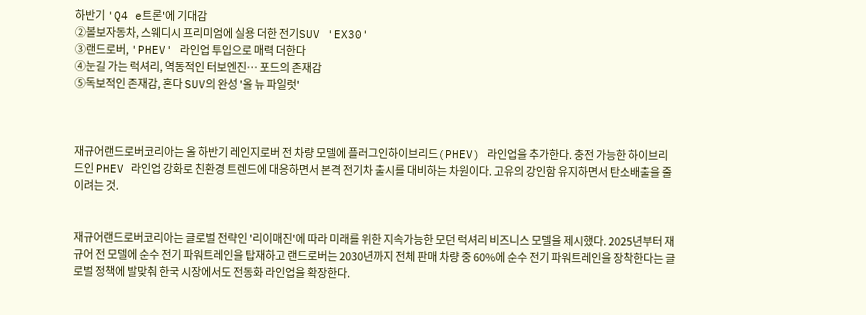하반기 'Q4 e트론'에 기대감
②볼보자동차, 스웨디시 프리미엄에 실용 더한 전기SUV 'EX30'
③랜드로버, 'PHEV' 라인업 투입으로 매력 더한다
④눈길 가는 럭셔리, 역동적인 터보엔진… 포드의 존재감
⑤독보적인 존재감, 혼다 SUV의 완성 '올 뉴 파일럿'



재규어랜드로버코리아는 올 하반기 레인지로버 전 차량 모델에 플러그인하이브리드(PHEV) 라인업을 추가한다. 충전 가능한 하이브리드인 PHEV 라인업 강화로 친환경 트렌드에 대응하면서 본격 전기차 출시를 대비하는 차원이다. 고유의 강인함 유지하면서 탄소배출을 줄이려는 것.


재규어랜드로버코리아는 글로벌 전략인 '리이매진'에 따라 미래를 위한 지속가능한 모던 럭셔리 비즈니스 모델을 제시했다. 2025년부터 재규어 전 모델에 순수 전기 파워트레인을 탑재하고 랜드로버는 2030년까지 전체 판매 차량 중 60%에 순수 전기 파워트레인을 장착한다는 글로벌 정책에 발맞춰 한국 시장에서도 전동화 라인업을 확장한다.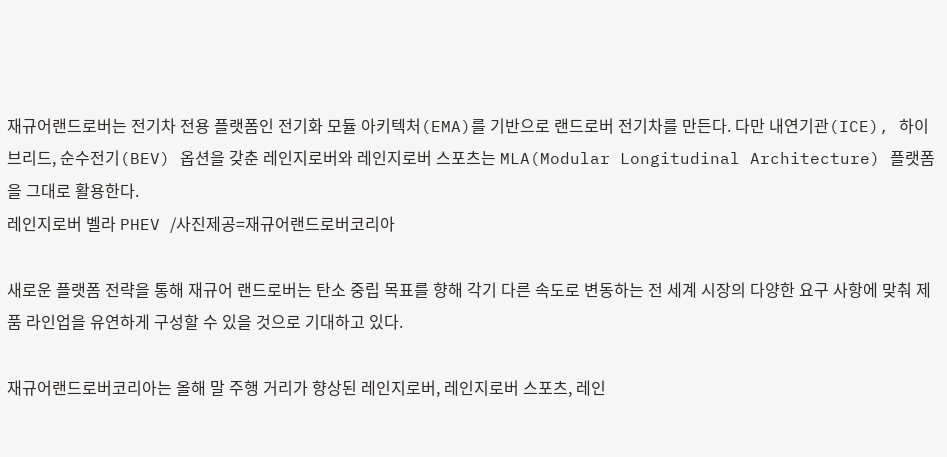재규어랜드로버는 전기차 전용 플랫폼인 전기화 모듈 아키텍처(EMA)를 기반으로 랜드로버 전기차를 만든다. 다만 내연기관(ICE), 하이브리드, 순수전기(BEV) 옵션을 갖춘 레인지로버와 레인지로버 스포츠는 MLA(Modular Longitudinal Architecture) 플랫폼을 그대로 활용한다.
레인지로버 벨라 PHEV /사진제공=재규어랜드로버코리아

새로운 플랫폼 전략을 통해 재규어 랜드로버는 탄소 중립 목표를 향해 각기 다른 속도로 변동하는 전 세계 시장의 다양한 요구 사항에 맞춰 제품 라인업을 유연하게 구성할 수 있을 것으로 기대하고 있다.

재규어랜드로버코리아는 올해 말 주행 거리가 향상된 레인지로버, 레인지로버 스포츠, 레인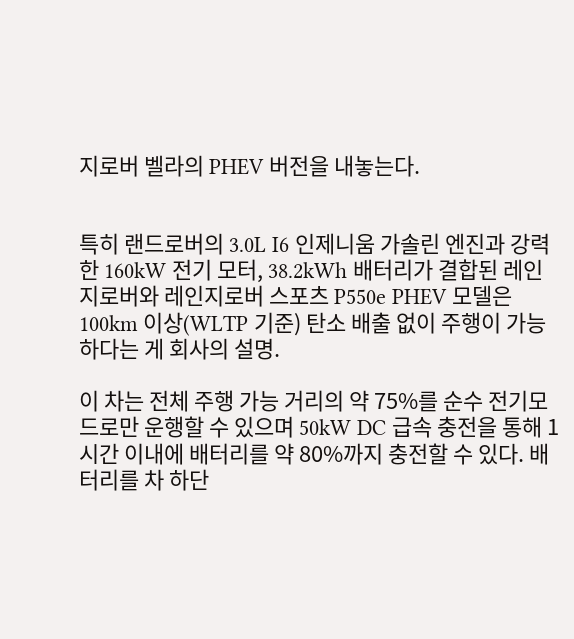지로버 벨라의 PHEV 버전을 내놓는다.


특히 랜드로버의 3.0L I6 인제니움 가솔린 엔진과 강력한 160kW 전기 모터, 38.2kWh 배터리가 결합된 레인지로버와 레인지로버 스포츠 P550e PHEV 모델은 100km 이상(WLTP 기준) 탄소 배출 없이 주행이 가능하다는 게 회사의 설명.

이 차는 전체 주행 가능 거리의 약 75%를 순수 전기모드로만 운행할 수 있으며 50kW DC 급속 충전을 통해 1시간 이내에 배터리를 약 80%까지 충전할 수 있다. 배터리를 차 하단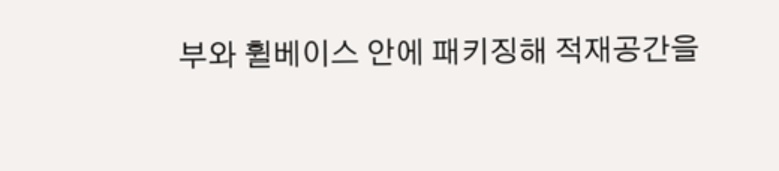부와 휠베이스 안에 패키징해 적재공간을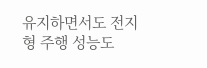유지하면서도 전지형 주행 성능도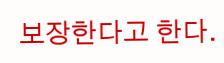보장한다고 한다.